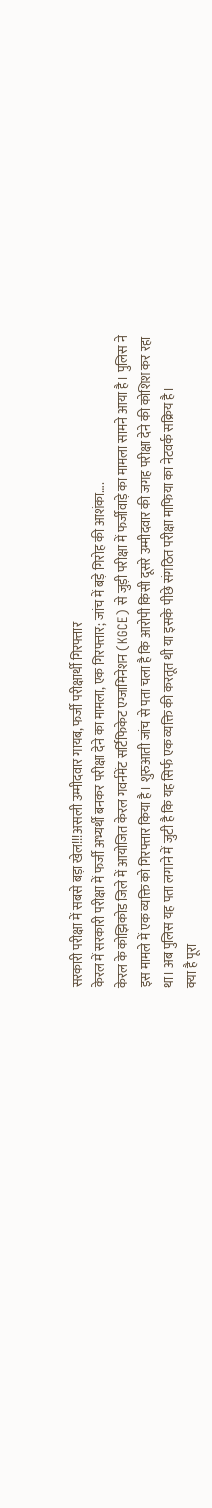सरकारी परीक्षा में सबसे बड़ा खेल!!!असली उम्मीदवार गायब, फर्जी परीक्षार्थी गिरफ्तार
केरल में सरकारी परीक्षा में फर्जी अभ्यर्थी बनकर परीक्षा देने का मामला, एक गिरफ्तार; जांच में बड़े गिरोह की आशंका….
केरल के कोझिकोड जिले में आयोजित केरल गवर्नमेंट सर्टिफिकेट एग्जामिनेशन (KGCE) से जुड़ी परीक्षा में फर्जीवाड़े का मामला सामने आया है। पुलिस ने इस मामले में एक व्यक्ति को गिरफ्तार किया है। शुरुआती जांच से पता चला है कि आरोपी किसी दूसरे उम्मीदवार की जगह परीक्षा देने की कोशिश कर रहा था। अब पुलिस यह पता लगाने में जुटी है कि यह सिर्फ एक व्यक्ति की करतूत थी या इसके पीछे संगठित परीक्षा माफिया का नेटवर्क सक्रिय है।
क्या है पूरा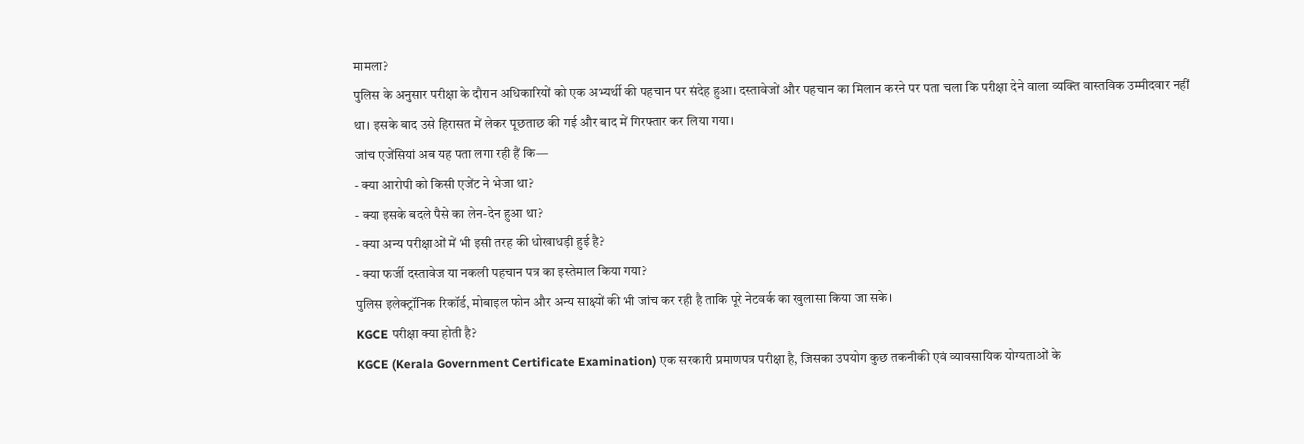मामला?
पुलिस के अनुसार परीक्षा के दौरान अधिकारियों को एक अभ्यर्थी की पहचान पर संदेह हुआ। दस्तावेजों और पहचान का मिलान करने पर पता चला कि परीक्षा देने वाला व्यक्ति वास्तविक उम्मीदवार नहीं था। इसके बाद उसे हिरासत में लेकर पूछताछ की गई और बाद में गिरफ्तार कर लिया गया।
जांच एजेंसियां अब यह पता लगा रही हैं कि—
- क्या आरोपी को किसी एजेंट ने भेजा था?
- क्या इसके बदले पैसे का लेन-देन हुआ था?
- क्या अन्य परीक्षाओं में भी इसी तरह की धोखाधड़ी हुई है?
- क्या फर्जी दस्तावेज या नकली पहचान पत्र का इस्तेमाल किया गया?
पुलिस इलेक्ट्रॉनिक रिकॉर्ड, मोबाइल फोन और अन्य साक्ष्यों की भी जांच कर रही है ताकि पूरे नेटवर्क का खुलासा किया जा सके।
KGCE परीक्षा क्या होती है?
KGCE (Kerala Government Certificate Examination) एक सरकारी प्रमाणपत्र परीक्षा है, जिसका उपयोग कुछ तकनीकी एवं व्यावसायिक योग्यताओं के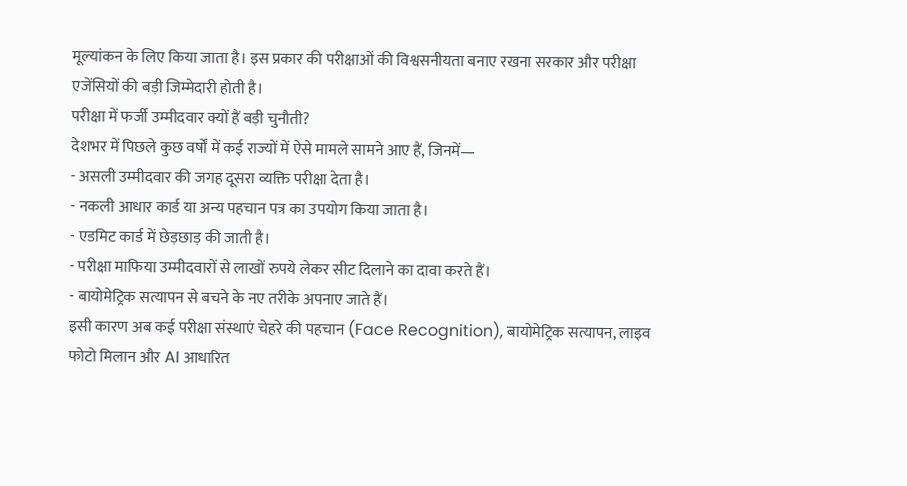मूल्यांकन के लिए किया जाता है। इस प्रकार की परीक्षाओं की विश्वसनीयता बनाए रखना सरकार और परीक्षा एजेंसियों की बड़ी जिम्मेदारी होती है।
परीक्षा में फर्जी उम्मीदवार क्यों हैं बड़ी चुनौती?
देशभर में पिछले कुछ वर्षों में कई राज्यों में ऐसे मामले सामने आए हैं, जिनमें—
- असली उम्मीदवार की जगह दूसरा व्यक्ति परीक्षा देता है।
- नकली आधार कार्ड या अन्य पहचान पत्र का उपयोग किया जाता है।
- एडमिट कार्ड में छेड़छाड़ की जाती है।
- परीक्षा माफिया उम्मीदवारों से लाखों रुपये लेकर सीट दिलाने का दावा करते हैं।
- बायोमेट्रिक सत्यापन से बचने के नए तरीके अपनाए जाते हैं।
इसी कारण अब कई परीक्षा संस्थाएं चेहरे की पहचान (Face Recognition), बायोमेट्रिक सत्यापन, लाइव फोटो मिलान और AI आधारित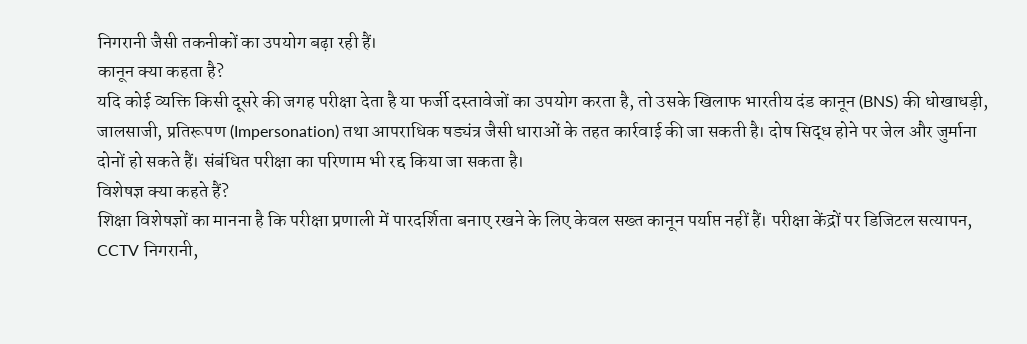निगरानी जैसी तकनीकों का उपयोग बढ़ा रही हैं।
कानून क्या कहता है?
यदि कोई व्यक्ति किसी दूसरे की जगह परीक्षा देता है या फर्जी दस्तावेजों का उपयोग करता है, तो उसके खिलाफ भारतीय दंड कानून (BNS) की धोखाधड़ी, जालसाजी, प्रतिरूपण (Impersonation) तथा आपराधिक षड्यंत्र जैसी धाराओं के तहत कार्रवाई की जा सकती है। दोष सिद्ध होने पर जेल और जुर्माना दोनों हो सकते हैं। संबंधित परीक्षा का परिणाम भी रद्द किया जा सकता है।
विशेषज्ञ क्या कहते हैं?
शिक्षा विशेषज्ञों का मानना है कि परीक्षा प्रणाली में पारदर्शिता बनाए रखने के लिए केवल सख्त कानून पर्याप्त नहीं हैं। परीक्षा केंद्रों पर डिजिटल सत्यापन, CCTV निगरानी,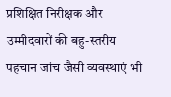प्रशिक्षित निरीक्षक और उम्मीदवारों की बहु-स्तरीय पहचान जांच जैसी व्यवस्थाएं भी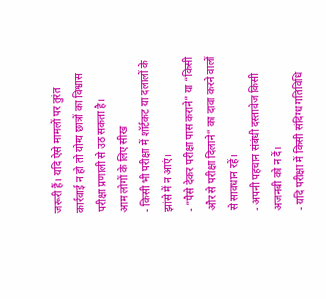जरूरी हैं। यदि ऐसे मामलों पर तुरंत कार्रवाई न हो तो योग्य छात्रों का विश्वास परीक्षा प्रणाली से उठ सकता है।
आम लोगों के लिए सीख
- किसी भी परीक्षा में शॉर्टकट या दलालों के झांसे में न आएं।
- “पैसे देकर परीक्षा पास कराने” या “किसी और से परीक्षा दिलाने” का दावा करने वालों से सावधान रहें।
- अपनी पहचान संबंधी दस्तावेज किसी अजनबी को न दें।
- यदि परीक्षा में किसी संदिग्ध गतिविधि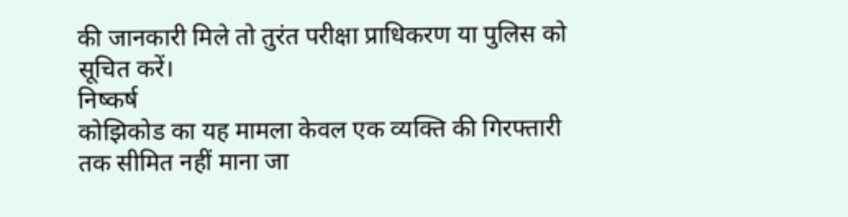की जानकारी मिले तो तुरंत परीक्षा प्राधिकरण या पुलिस को सूचित करें।
निष्कर्ष
कोझिकोड का यह मामला केवल एक व्यक्ति की गिरफ्तारी तक सीमित नहीं माना जा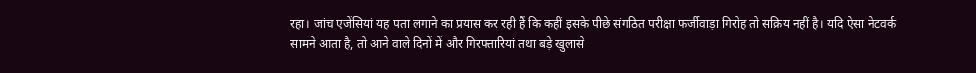रहा। जांच एजेंसियां यह पता लगाने का प्रयास कर रही हैं कि कहीं इसके पीछे संगठित परीक्षा फर्जीवाड़ा गिरोह तो सक्रिय नहीं है। यदि ऐसा नेटवर्क सामने आता है, तो आने वाले दिनों में और गिरफ्तारियां तथा बड़े खुलासे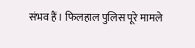संभव हैं। फिलहाल पुलिस पूरे मामले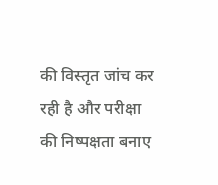की विस्तृत जांच कर रही है और परीक्षा की निष्पक्षता बनाए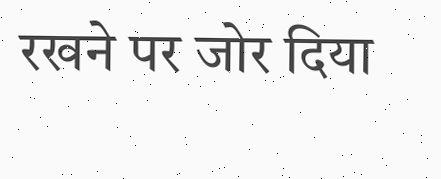रखने पर जोर दिया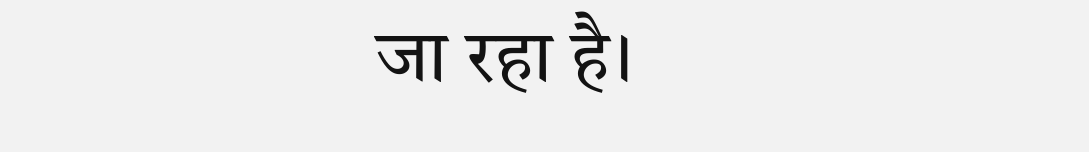जा रहा है।